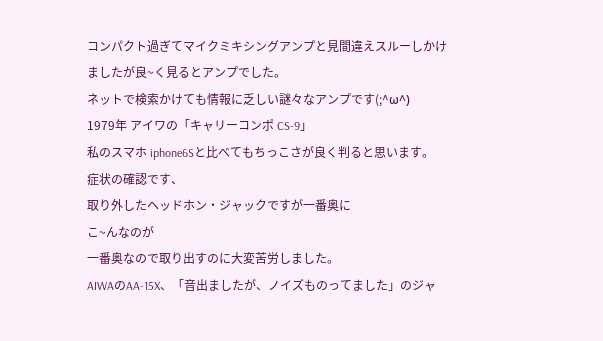コンパクト過ぎてマイクミキシングアンプと見間違えスルーしかけましたが良~く見るとアンプでした。
ネットで検索かけても情報に乏しい謎々なアンプです(;^ω^)
1979年 アイワの「キャリーコンポ CS-9」
私のスマホ iphone6Sと比べてもちっこさが良く判ると思います。
症状の確認です、
取り外したヘッドホン・ジャックですが一番奥に
こ~んなのが
一番奥なので取り出すのに大変苦労しました。
AIWAのAA-15X、「音出ましたが、ノイズものってました」のジャ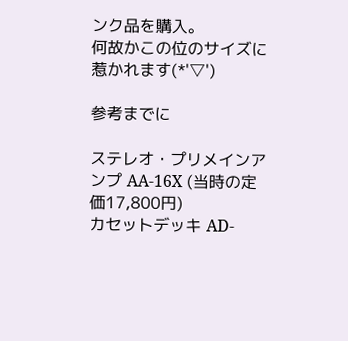ンク品を購入。
何故かこの位のサイズに惹かれます(*'▽')

参考までに

ステレオ・プリメインアンプ AA-16X (当時の定価17,800円)
カセットデッキ AD-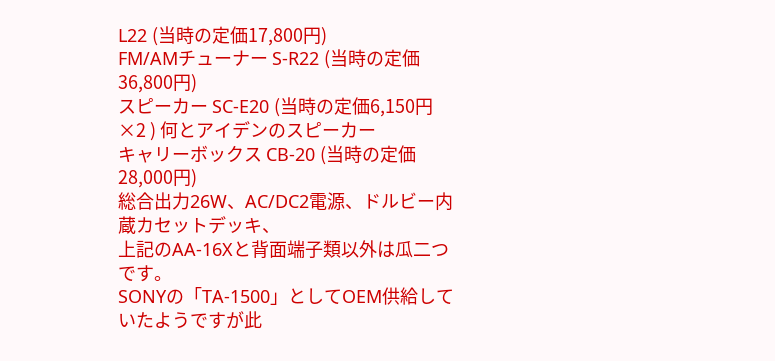L22 (当時の定価17,800円)
FM/AMチューナー S-R22 (当時の定価36,800円)
スピーカー SC-E20 (当時の定価6,150円×2 ) 何とアイデンのスピーカー
キャリーボックス CB-20 (当時の定価28,000円)
総合出力26W、AC/DC2電源、ドルビー内蔵カセットデッキ、
上記のAA-16Xと背面端子類以外は瓜二つです。
SONYの「TA-1500」としてOEM供給していたようですが此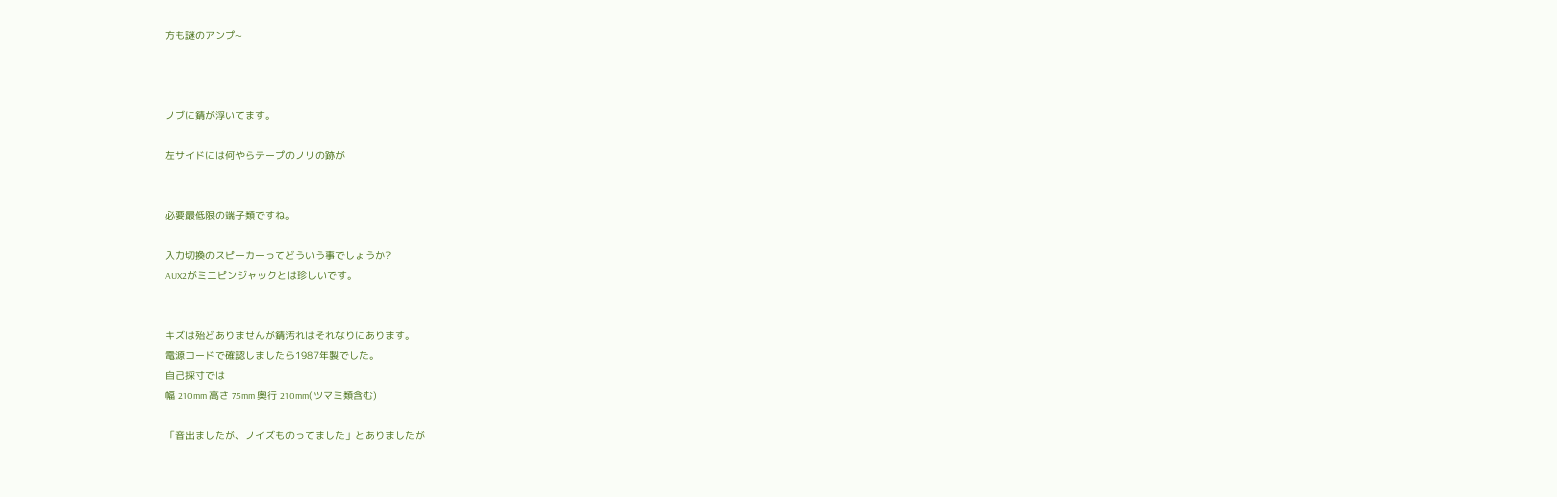方も謎のアンプ~



ノブに錆が浮いてます。

左サイドには何やらテープのノリの跡が


必要最低限の端子類ですね。

入力切換のスピーカーってどういう事でしょうか?
AUX2がミニピンジャックとは珍しいです。


キズは殆どありませんが錆汚れはそれなりにあります。
電源コードで確認しましたら1987年製でした。
自己採寸では
幅 210mm 高さ 75mm 奥行 210mm(ツマミ類含む)

「音出ましたが、ノイズものってました」とありましたが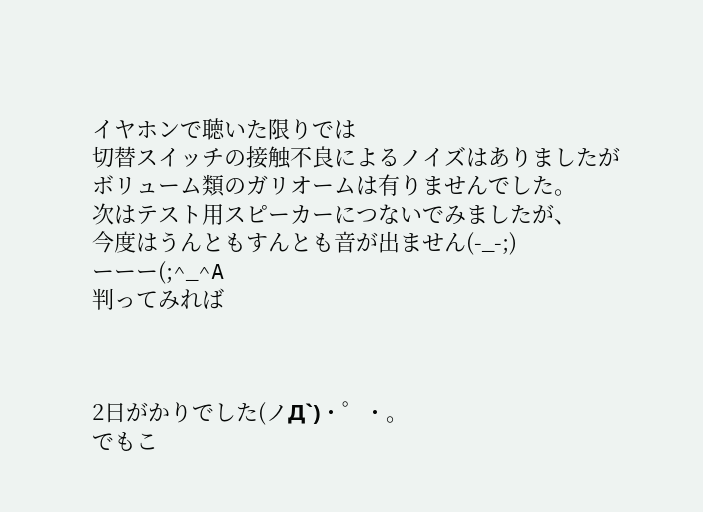イヤホンで聴いた限りでは
切替スイッチの接触不良によるノイズはありましたが
ボリューム類のガリオームは有りませんでした。
次はテスト用スピーカーにつないでみましたが、
今度はうんともすんとも音が出ません(-_-;)
ーーー(;^_^A
判ってみれば



2日がかりでした(ノД`)・゜・。
でもこ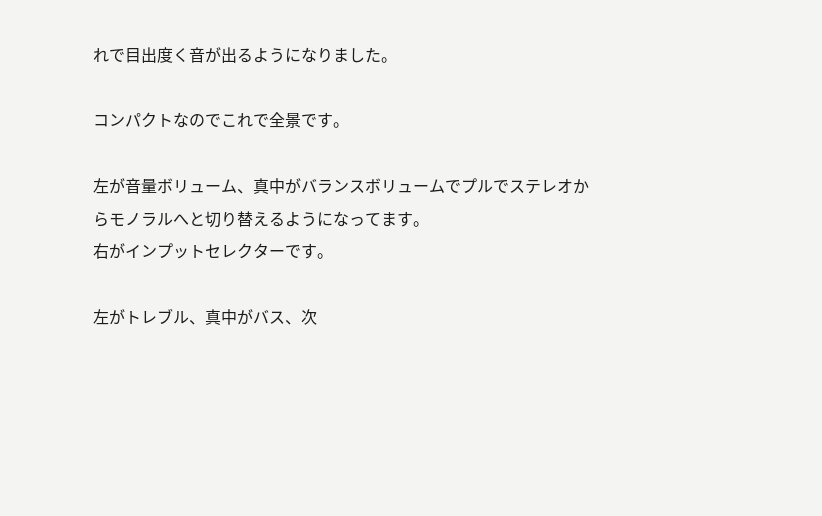れで目出度く音が出るようになりました。

コンパクトなのでこれで全景です。

左が音量ボリューム、真中がバランスボリュームでプルでステレオからモノラルへと切り替えるようになってます。
右がインプットセレクターです。

左がトレブル、真中がバス、次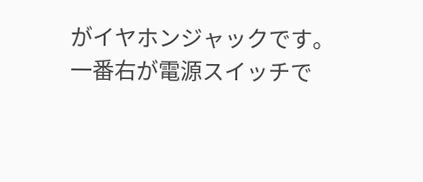がイヤホンジャックです。
一番右が電源スイッチで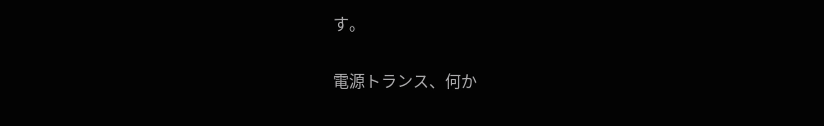す。

電源トランス、何か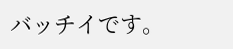バッチイです。